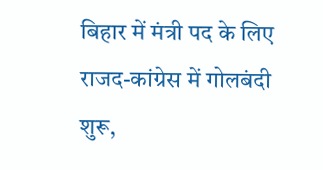बिहार में मंत्री पद के लिए राजद-कांग्रेस में गोलबंदी शुरू,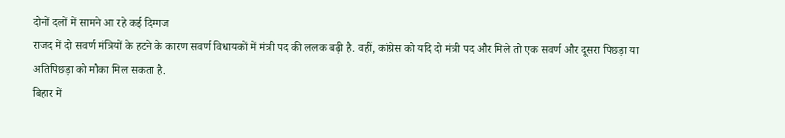दोनों दलों में सामने आ रहे कई दिग्गज
राजद में दो सवर्ण मंत्रियों के हटने के कारण सवर्ण विधायकों में मंत्री पद की ललक बढ़ी है. वहीं, कांग्रेस को यदि दो मंत्री पद और मिले तो एक सवर्ण और दूसरा पिछड़ा या अतिपिछड़ा को मौका मिल सकता है.
बिहार में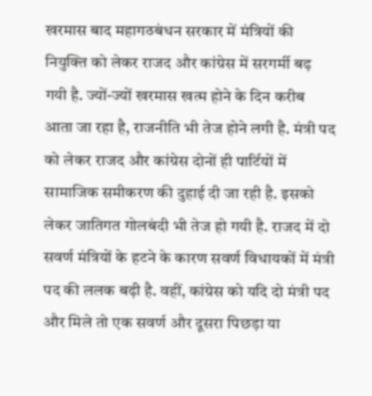खरमास बाद महागठबंधन सरकार में मंत्रियों की नियुक्ति को लेकर राजद और कांग्रेस में सरगर्मी बढ़ गयी है. ज्यों-ज्यों खरमास खत्म होने के दिन करीब आता जा रहा है, राजनीति भी तेज होने लगी है. मंत्री पद को लेकर राजद और कांग्रेस दोनों ही पार्टियों में सामाजिक समीकरण की दुहाई दी जा रही है. इसको लेकर जातिगत गोलबंदी भी तेज हो गयी है. राजद में दो सवर्ण मंत्रियों के हटने के कारण सवर्ण विधायकों में मंत्री पद की ललक बढ़ी है. वहीं, कांग्रेस को यदि दो मंत्री पद और मिले तो एक सवर्ण और दूसरा पिछड़ा या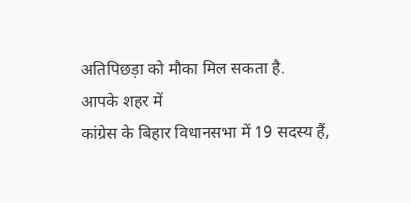अतिपिछड़ा को मौका मिल सकता है.
आपके शहर में
कांग्रेस के बिहार विधानसभा में 19 सदस्य हैं,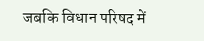जबकि विधान परिषद में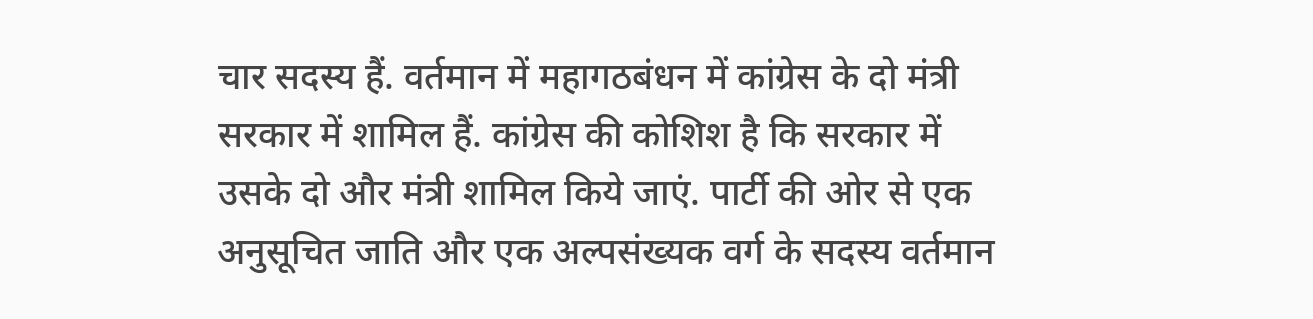चार सदस्य हैं. वर्तमान में महागठबंधन में कांग्रेस के दो मंत्री सरकार में शामिल हैं. कांग्रेस की कोशिश है कि सरकार में उसके दो और मंत्री शामिल किये जाएं. पार्टी की ओर से एक अनुसूचित जाति और एक अल्पसंख्यक वर्ग के सदस्य वर्तमान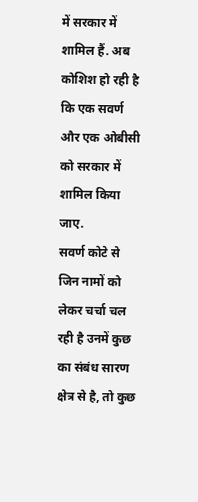में सरकार में शामिल हैं. अब कोशिश हो रही है कि एक सवर्ण और एक ओबीसी को सरकार में शामिल किया जाए.
सवर्ण कोटे से जिन नामों को लेकर चर्चा चल रही है उनमें कुछ का संबंध सारण क्षेत्र से है, तो कुछ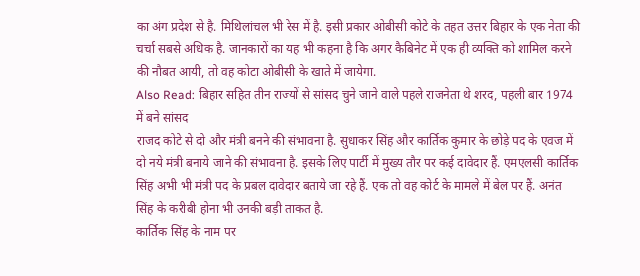का अंग प्रदेश से है. मिथिलांचल भी रेस में है. इसी प्रकार ओबीसी कोटे के तहत उत्तर बिहार के एक नेता की चर्चा सबसे अधिक है. जानकारों का यह भी कहना है कि अगर कैबिनेट में एक ही व्यक्ति को शामिल करने की नौबत आयी, तो वह कोटा ओबीसी के खाते में जायेगा.
Also Read: बिहार सहित तीन राज्यों से सांसद चुने जाने वाले पहले राजनेता थे शरद, पहली बार 1974 में बने सांसद
राजद कोटे से दो और मंत्री बनने की संभावना है. सुधाकर सिंह और कार्तिक कुमार के छोड़े पद के एवज में दो नये मंत्री बनाये जाने की संभावना है. इसके लिए पार्टी में मुख्य तौर पर कई दावेदार हैं. एमएलसी कार्तिक सिंह अभी भी मंत्री पद के प्रबल दावेदार बताये जा रहे हैं. एक तो वह कोर्ट के मामले में बेल पर हैं. अनंत सिंह के करीबी होना भी उनकी बड़ी ताकत है.
कार्तिक सिंह के नाम पर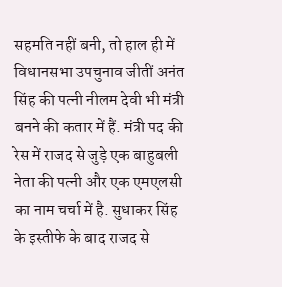सहमति नहीं बनी, तो हाल ही में विधानसभा उपचुनाव जीतीं अनंत सिंह की पत्नी नीलम देवी भी मंत्री बनने की कतार में हैं. मंत्री पद की रेस में राजद से जुड़े एक बाहुबली नेता की पत्नी और एक एमएलसी का नाम चर्चा में है. सुधाकर सिंह के इस्तीफे के बाद राजद से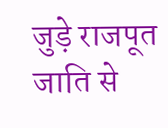जुड़े राजपूत जाति से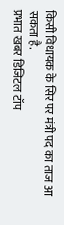किसी विधायक के सिर पर मंत्री पद का ताज आ सकता है.
प्रभात खबर डिजिटल टॉप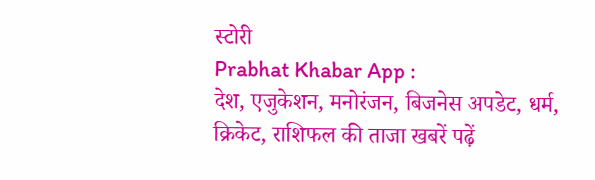स्टोरी
Prabhat Khabar App :
देश, एजुकेशन, मनोरंजन, बिजनेस अपडेट, धर्म, क्रिकेट, राशिफल की ताजा खबरें पढ़ें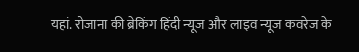यहां. रोजाना की ब्रेकिंग हिंदी न्यूज और लाइव न्यूज कवरेज के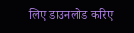लिए डाउनलोड करिए